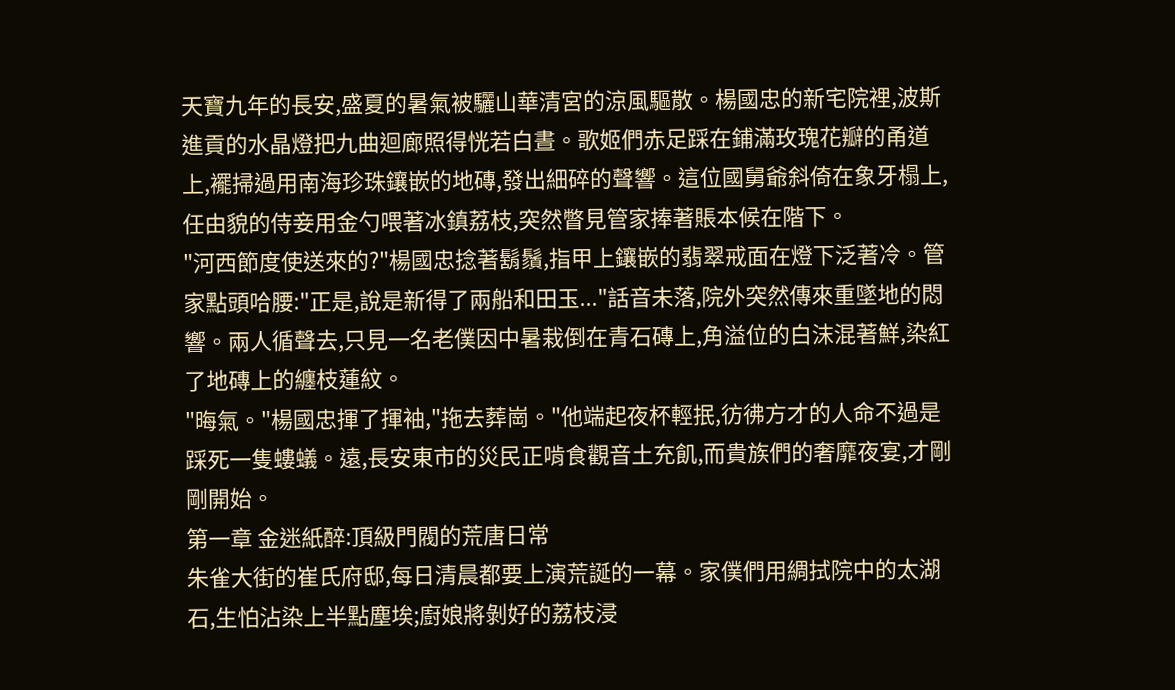天寶九年的長安,盛夏的暑氣被驪山華清宮的涼風驅散。楊國忠的新宅院裡,波斯進貢的水晶燈把九曲迴廊照得恍若白晝。歌姬們赤足踩在鋪滿玫瑰花瓣的甬道上,襬掃過用南海珍珠鑲嵌的地磚,發出細碎的聲響。這位國舅爺斜倚在象牙榻上,任由貌的侍妾用金勺喂著冰鎮荔枝,突然瞥見管家捧著賬本候在階下。
"河西節度使送來的?"楊國忠捻著鬍鬚,指甲上鑲嵌的翡翠戒面在燈下泛著冷。管家點頭哈腰:"正是,說是新得了兩船和田玉..."話音未落,院外突然傳來重墜地的悶響。兩人循聲去,只見一名老僕因中暑栽倒在青石磚上,角溢位的白沫混著鮮,染紅了地磚上的纏枝蓮紋。
"晦氣。"楊國忠揮了揮袖,"拖去葬崗。"他端起夜杯輕抿,彷彿方才的人命不過是踩死一隻螻蟻。遠,長安東市的災民正啃食觀音土充飢,而貴族們的奢靡夜宴,才剛剛開始。
第一章 金迷紙醉:頂級門閥的荒唐日常
朱雀大街的崔氏府邸,每日清晨都要上演荒誕的一幕。家僕們用綢拭院中的太湖石,生怕沾染上半點塵埃;廚娘將剝好的荔枝浸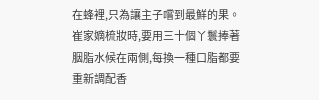在蜂裡,只為讓主子嚐到最鮮的果。崔家嫡梳妝時,要用三十個丫鬟捧著胭脂水候在兩側,每換一種口脂都要重新調配香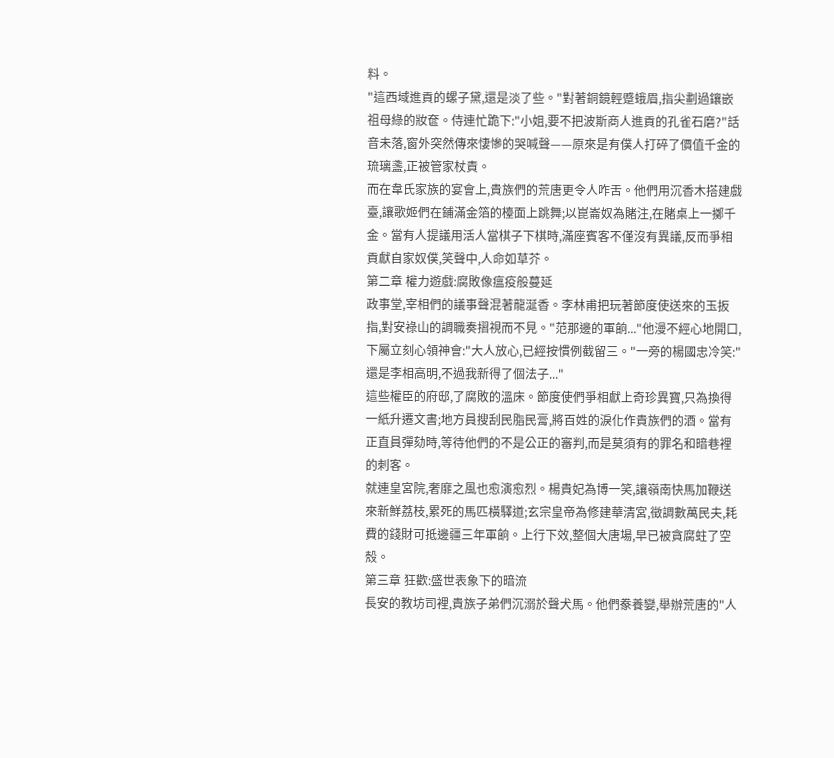料。
"這西域進貢的螺子黛,還是淡了些。"對著銅鏡輕蹙蛾眉,指尖劃過鑲嵌祖母綠的妝奩。侍連忙跪下:"小姐,要不把波斯商人進貢的孔雀石磨?"話音未落,窗外突然傳來悽慘的哭喊聲——原來是有僕人打碎了價值千金的琉璃盞,正被管家杖責。
而在韋氏家族的宴會上,貴族們的荒唐更令人咋舌。他們用沉香木搭建戲臺,讓歌姬們在鋪滿金箔的檯面上跳舞;以崑崙奴為賭注,在賭桌上一擲千金。當有人提議用活人當棋子下棋時,滿座賓客不僅沒有異議,反而爭相貢獻自家奴僕,笑聲中,人命如草芥。
第二章 權力遊戲:腐敗像瘟疫般蔓延
政事堂,宰相們的議事聲混著龍涎香。李林甫把玩著節度使送來的玉扳指,對安祿山的調職奏摺視而不見。"范那邊的軍餉..."他漫不經心地開口,下屬立刻心領神會:"大人放心,已經按慣例截留三。"一旁的楊國忠冷笑:"還是李相高明,不過我新得了個法子..."
這些權臣的府邸,了腐敗的溫床。節度使們爭相獻上奇珍異寶,只為換得一紙升遷文書;地方員搜刮民脂民膏,將百姓的淚化作貴族們的酒。當有正直員彈劾時,等待他們的不是公正的審判,而是莫須有的罪名和暗巷裡的刺客。
就連皇宮院,奢靡之風也愈演愈烈。楊貴妃為博一笑,讓嶺南快馬加鞭送來新鮮荔枝,累死的馬匹橫驛道;玄宗皇帝為修建華清宮,徵調數萬民夫,耗費的錢財可抵邊疆三年軍餉。上行下效,整個大唐場,早已被貪腐蛀了空殼。
第三章 狂歡:盛世表象下的暗流
長安的教坊司裡,貴族子弟們沉溺於聲犬馬。他們豢養孌,舉辦荒唐的"人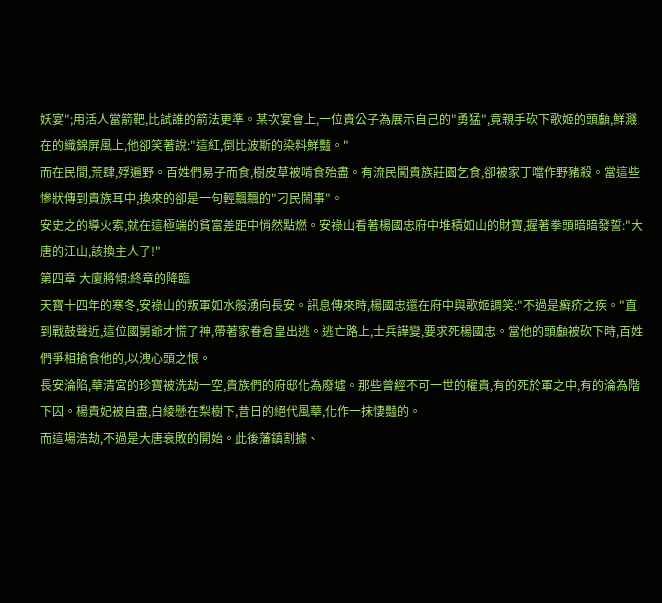妖宴";用活人當箭靶,比試誰的箭法更準。某次宴會上,一位貴公子為展示自己的"勇猛",竟親手砍下歌姬的頭顱,鮮濺在的織錦屏風上,他卻笑著說:"這紅,倒比波斯的染料鮮豔。"
而在民間,荒肆,殍遍野。百姓們易子而食,樹皮草被啃食殆盡。有流民闖貴族莊園乞食,卻被家丁噹作野豬殺。當這些慘狀傳到貴族耳中,換來的卻是一句輕飄飄的"刁民鬧事"。
安史之的導火索,就在這極端的貧富差距中悄然點燃。安祿山看著楊國忠府中堆積如山的財寶,握著拳頭暗暗發誓:"大唐的江山,該換主人了!"
第四章 大廈將傾:終章的降臨
天寶十四年的寒冬,安祿山的叛軍如水般湧向長安。訊息傳來時,楊國忠還在府中與歌姬調笑:"不過是癬疥之疾。"直到戰鼓聲近,這位國舅爺才慌了神,帶著家眷倉皇出逃。逃亡路上,士兵譁變,要求死楊國忠。當他的頭顱被砍下時,百姓們爭相搶食他的,以洩心頭之恨。
長安淪陷,華清宮的珍寶被洗劫一空,貴族們的府邸化為廢墟。那些曾經不可一世的權貴,有的死於軍之中,有的淪為階下囚。楊貴妃被自盡,白綾懸在梨樹下,昔日的絕代風華,化作一抹悽豔的。
而這場浩劫,不過是大唐衰敗的開始。此後藩鎮割據、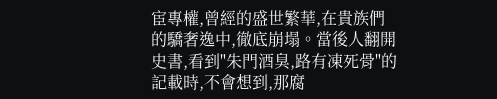宦專權,曾經的盛世繁華,在貴族們的驕奢逸中,徹底崩塌。當後人翻開史書,看到"朱門酒臭,路有凍死骨"的記載時,不會想到,那腐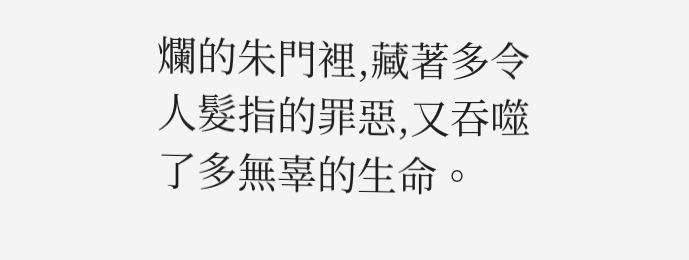爛的朱門裡,藏著多令人髮指的罪惡,又吞噬了多無辜的生命。